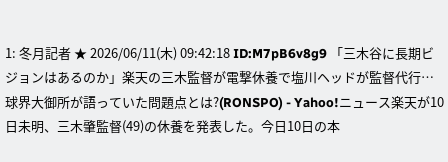1: 冬月記者 ★ 2026/06/11(木) 09:42:18 ID:M7pB6v8g9 「三木谷に長期ビジョンはあるのか」楽天の三木監督が電撃休養で塩川ヘッドが監督代行…球界大御所が語っていた問題点とは?(RONSPO) - Yahoo!ニュース楽天が10日未明、三木肇監督(49)の休養を発表した。今日10日の本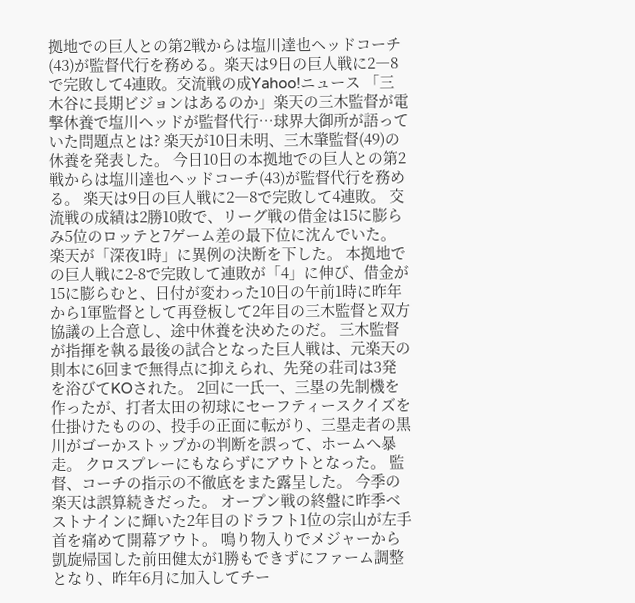拠地での巨人との第2戦からは塩川達也ヘッドコーチ(43)が監督代行を務める。楽天は9日の巨人戦に2―8で完敗して4連敗。交流戦の成Yahoo!ニュース 「三木谷に長期ビジョンはあるのか」楽天の三木監督が電撃休養で塩川ヘッドが監督代行…球界大御所が語っていた問題点とは? 楽天が10日未明、三木肇監督(49)の休養を発表した。 今日10日の本拠地での巨人との第2戦からは塩川達也ヘッドコーチ(43)が監督代行を務める。 楽天は9日の巨人戦に2―8で完敗して4連敗。 交流戦の成績は2勝10敗で、リーグ戦の借金は15に膨らみ5位のロッテと7ゲーム差の最下位に沈んでいた。 楽天が「深夜1時」に異例の決断を下した。 本拠地での巨人戦に2-8で完敗して連敗が「4」に伸び、借金が15に膨らむと、日付が変わった10日の午前1時に昨年から1軍監督として再登板して2年目の三木監督と双方協議の上合意し、途中休養を決めたのだ。 三木監督が指揮を執る最後の試合となった巨人戦は、元楽天の則本に6回まで無得点に抑えられ、先発の荘司は3発を浴びてKOされた。 2回に一氏一、三塁の先制機を作ったが、打者太田の初球にセーフティースクイズを仕掛けたものの、投手の正面に転がり、三塁走者の黒川がゴーかストップかの判断を誤って、ホームへ暴走。 クロスプレーにもならずにアウトとなった。 監督、コーチの指示の不徹底をまた露呈した。 今季の楽天は誤算続きだった。 オープン戦の終盤に昨季ベストナインに輝いた2年目のドラフト1位の宗山が左手首を痛めて開幕アウト。 鳴り物入りでメジャーから凱旋帰国した前田健太が1勝もできずにファーム調整となり、昨年6月に加入してチー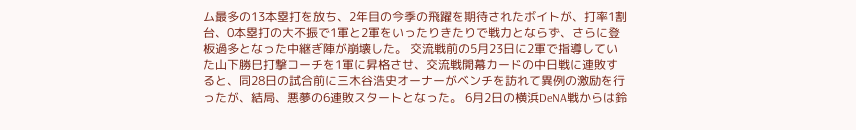ム最多の13本塁打を放ち、2年目の今季の飛躍を期待されたボイトが、打率1割台、0本塁打の大不振で1軍と2軍をいったりきたりで戦力とならず、さらに登板過多となった中継ぎ陣が崩壊した。 交流戦前の5月23日に2軍で指導していた山下勝巳打撃コーチを1軍に昇格させ、交流戦開幕カードの中日戦に連敗すると、同28日の試合前に三木谷浩史オーナーがベンチを訪れて異例の激励を行ったが、結局、悪夢の6連敗スタートとなった。 6月2日の横浜DeNA戦からは鈴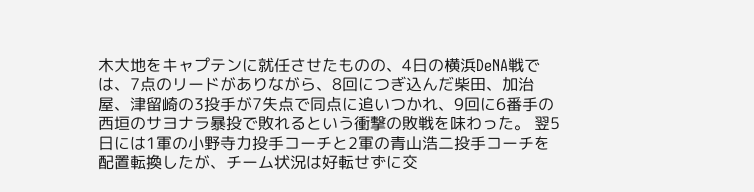木大地をキャプテンに就任させたものの、4日の横浜DeNA戦では、7点のリードがありながら、8回につぎ込んだ柴田、加治屋、津留崎の3投手が7失点で同点に追いつかれ、9回に6番手の西垣のサヨナラ暴投で敗れるという衝撃の敗戦を味わった。 翌5日には1軍の小野寺力投手コーチと2軍の青山浩二投手コーチを配置転換したが、チーム状況は好転せずに交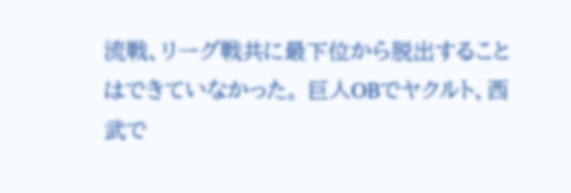流戦、リーグ戦共に最下位から脱出することはできていなかった。 巨人OBでヤクルト、西武で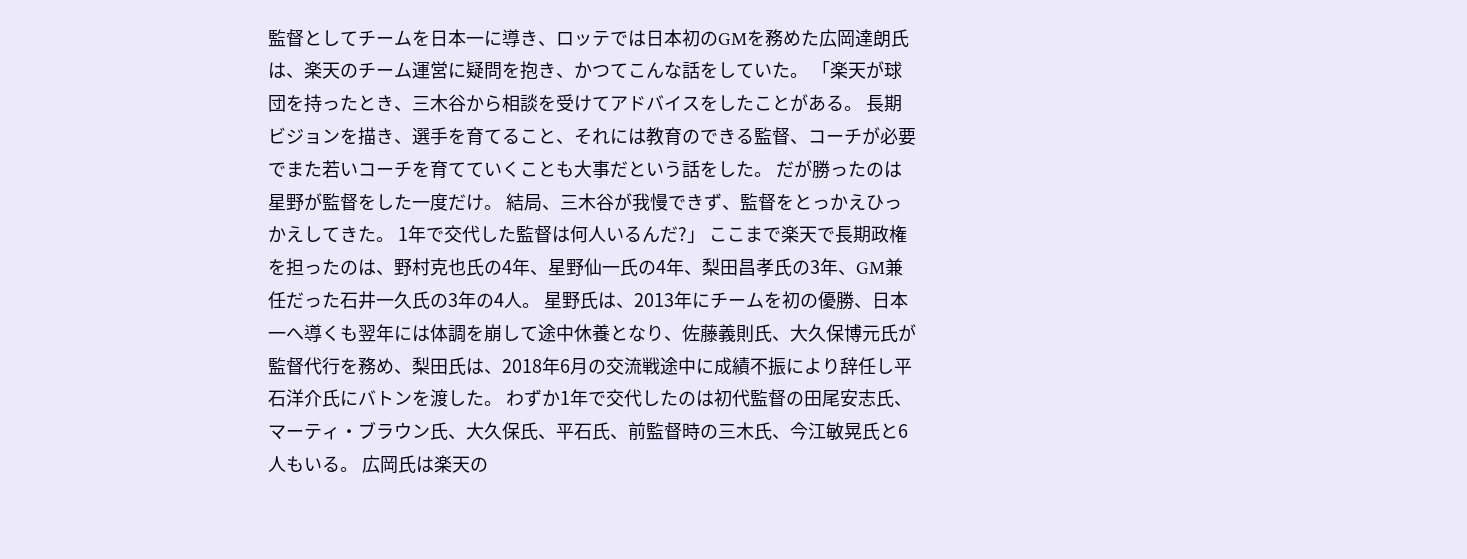監督としてチームを日本一に導き、ロッテでは日本初のGMを務めた広岡達朗氏は、楽天のチーム運営に疑問を抱き、かつてこんな話をしていた。 「楽天が球団を持ったとき、三木谷から相談を受けてアドバイスをしたことがある。 長期ビジョンを描き、選手を育てること、それには教育のできる監督、コーチが必要でまた若いコーチを育てていくことも大事だという話をした。 だが勝ったのは星野が監督をした一度だけ。 結局、三木谷が我慢できず、監督をとっかえひっかえしてきた。 1年で交代した監督は何人いるんだ?」 ここまで楽天で長期政権を担ったのは、野村克也氏の4年、星野仙一氏の4年、梨田昌孝氏の3年、GM兼任だった石井一久氏の3年の4人。 星野氏は、2013年にチームを初の優勝、日本一へ導くも翌年には体調を崩して途中休養となり、佐藤義則氏、大久保博元氏が監督代行を務め、梨田氏は、2018年6月の交流戦途中に成績不振により辞任し平石洋介氏にバトンを渡した。 わずか1年で交代したのは初代監督の田尾安志氏、マーティ・ブラウン氏、大久保氏、平石氏、前監督時の三木氏、今江敏晃氏と6人もいる。 広岡氏は楽天の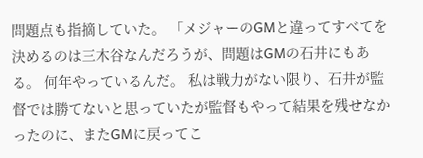問題点も指摘していた。 「メジャーのGMと違ってすべてを決めるのは三木谷なんだろうが、問題はGMの石井にもある。 何年やっているんだ。 私は戦力がない限り、石井が監督では勝てないと思っていたが監督もやって結果を残せなかったのに、またGMに戻ってこ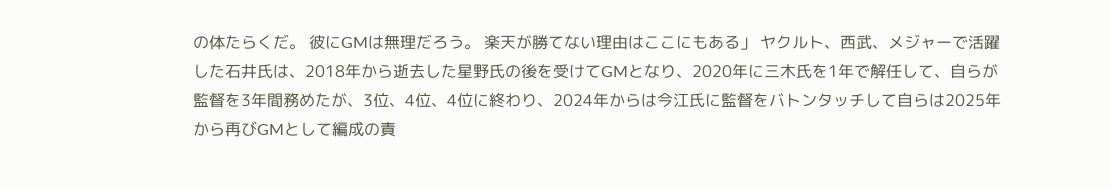の体たらくだ。 彼にGMは無理だろう。 楽天が勝てない理由はここにもある」 ヤクルト、西武、メジャーで活躍した石井氏は、2018年から逝去した星野氏の後を受けてGMとなり、2020年に三木氏を1年で解任して、自らが監督を3年間務めたが、3位、4位、4位に終わり、2024年からは今江氏に監督をバトンタッチして自らは2025年から再びGMとして編成の責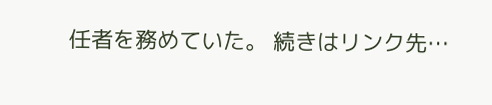任者を務めていた。 続きはリンク先…